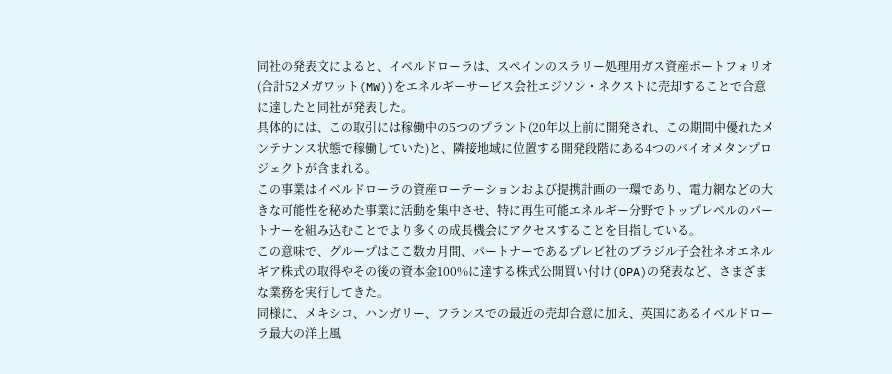同社の発表文によると、イベルドローラは、スペインのスラリー処理用ガス資産ポートフォリオ(合計52メガワット(MW))をエネルギーサービス会社エジソン・ネクストに売却することで合意に達したと同社が発表した。
具体的には、この取引には稼働中の5つのプラント(20年以上前に開発され、この期間中優れたメンテナンス状態で稼働していた)と、隣接地域に位置する開発段階にある4つのバイオメタンプロジェクトが含まれる。
この事業はイベルドローラの資産ローテーションおよび提携計画の一環であり、電力網などの大きな可能性を秘めた事業に活動を集中させ、特に再生可能エネルギー分野でトップレベルのパートナーを組み込むことでより多くの成長機会にアクセスすることを目指している。
この意味で、グループはここ数カ月間、パートナーであるプレビ社のブラジル子会社ネオエネルギア株式の取得やその後の資本金100%に達する株式公開買い付け(OPA)の発表など、さまざまな業務を実行してきた。
同様に、メキシコ、ハンガリー、フランスでの最近の売却合意に加え、英国にあるイベルドローラ最大の洋上風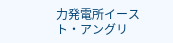力発電所イースト・アングリ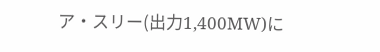ア・スリー(出力1,400MW)に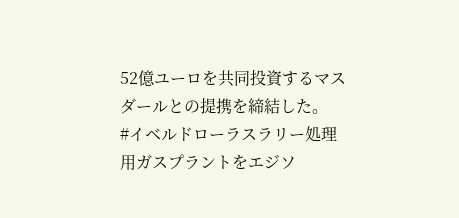52億ユーロを共同投資するマスダールとの提携を締結した。
#イベルドローラスラリー処理用ガスプラントをエジソ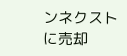ンネクストに売却